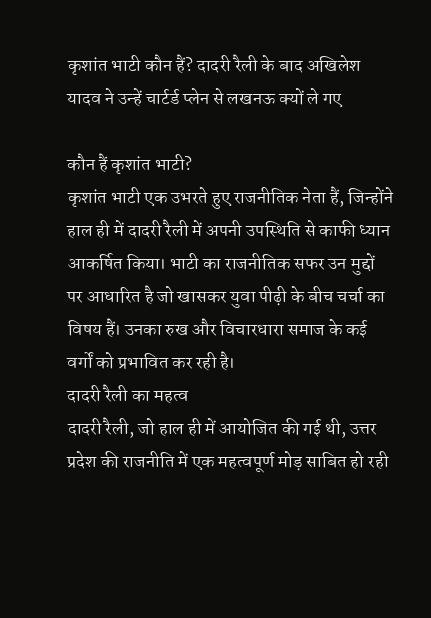कृशांत भाटी कौन हैं? दादरी रैली के बाद अखिलेश यादव ने उन्हें चार्टर्ड प्लेन से लखनऊ क्यों ले गए

कौन हैं कृशांत भाटी?
कृशांत भाटी एक उभरते हुए राजनीतिक नेता हैं, जिन्होंने हाल ही में दादरी रैली में अपनी उपस्थिति से काफी ध्यान आकर्षित किया। भाटी का राजनीतिक सफर उन मुद्दों पर आधारित है जो खासकर युवा पीढ़ी के बीच चर्चा का विषय हैं। उनका रुख और विचारधारा समाज के कई वर्गों को प्रभावित कर रही है।
दादरी रैली का महत्व
दादरी रैली, जो हाल ही में आयोजित की गई थी, उत्तर प्रदेश की राजनीति में एक महत्वपूर्ण मोड़ साबित हो रही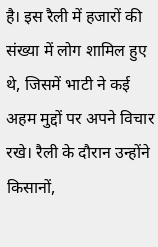है। इस रैली में हजारों की संख्या में लोग शामिल हुए थे, जिसमें भाटी ने कई अहम मुद्दों पर अपने विचार रखे। रैली के दौरान उन्होंने किसानों,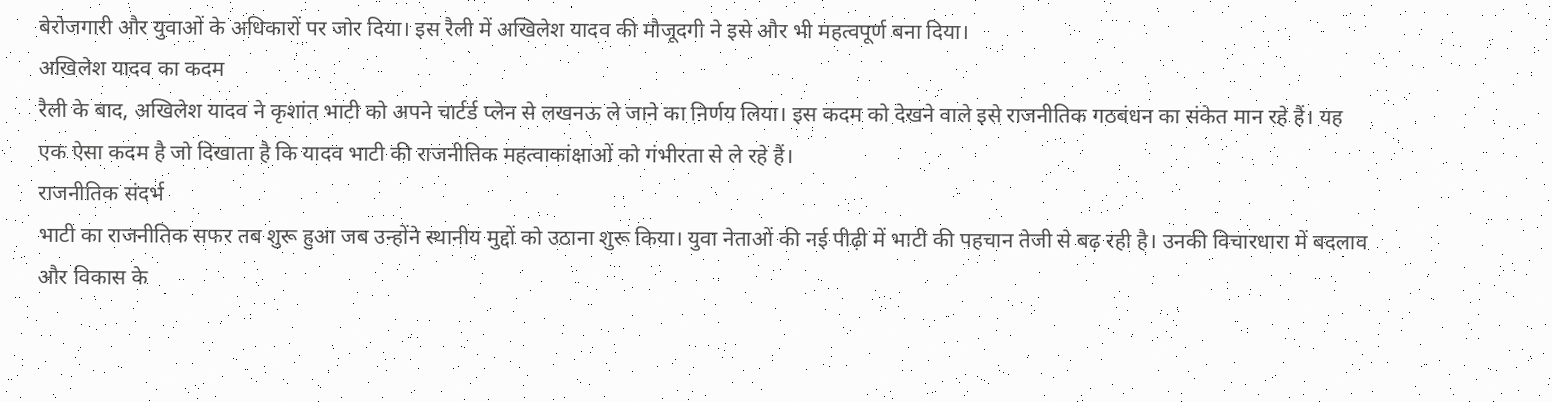बेरोजगारी और युवाओं के अधिकारों पर जोर दिया। इस रैली में अखिलेश यादव की मौजूदगी ने इसे और भी महत्वपूर्ण बना दिया।
अखिलेश यादव का कदम
रैली के बाद, अखिलेश यादव ने कृशांत भाटी को अपने चार्टर्ड प्लेन से लखनऊ ले जाने का निर्णय लिया। इस कदम को देखने वाले इसे राजनीतिक गठबंधन का संकेत मान रहे हैं। यह एक ऐसा कदम है जो दिखाता है कि यादव भाटी की राजनीतिक महत्वाकांक्षाओं को गंभीरता से ले रहे हैं।
राजनीतिक संदर्भ
भाटी का राजनीतिक सफर तब शुरू हुआ जब उन्होंने स्थानीय मुद्दों को उठाना शुरू किया। युवा नेताओं की नई पीढ़ी में भाटी की पहचान तेजी से बढ़ रही है। उनकी विचारधारा में बदलाव और विकास के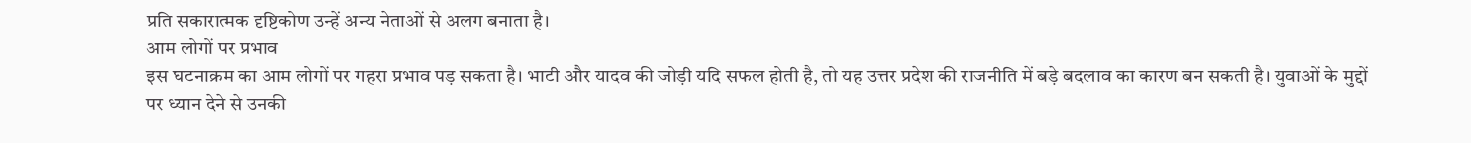प्रति सकारात्मक दृष्टिकोण उन्हें अन्य नेताओं से अलग बनाता है।
आम लोगों पर प्रभाव
इस घटनाक्रम का आम लोगों पर गहरा प्रभाव पड़ सकता है। भाटी और यादव की जोड़ी यदि सफल होती है, तो यह उत्तर प्रदेश की राजनीति में बड़े बदलाव का कारण बन सकती है। युवाओं के मुद्दों पर ध्यान देने से उनकी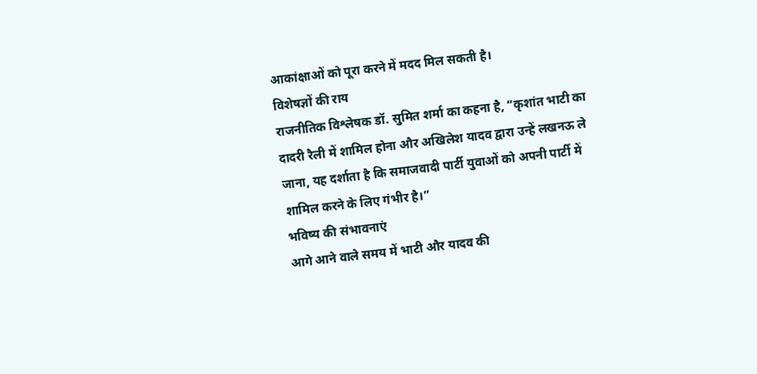आकांक्षाओं को पूरा करने में मदद मिल सकती है।
विशेषज्ञों की राय
राजनीतिक विश्लेषक डॉ. सुमित शर्मा का कहना है, “कृशांत भाटी का दादरी रैली में शामिल होना और अखिलेश यादव द्वारा उन्हें लखनऊ ले जाना, यह दर्शाता है कि समाजवादी पार्टी युवाओं को अपनी पार्टी में शामिल करने के लिए गंभीर है।”
भविष्य की संभावनाएं
आगे आने वाले समय में भाटी और यादव की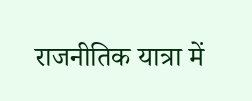राजनीतिक यात्रा में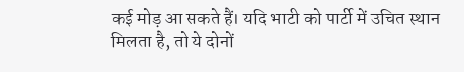कई मोड़ आ सकते हैं। यदि भाटी को पार्टी में उचित स्थान मिलता है, तो ये दोनों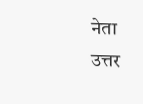नेता उत्तर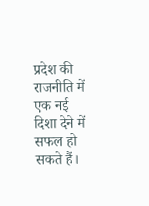प्रदेश की राजनीति में एक नई दिशा देने में सफल हो सकते हैं।